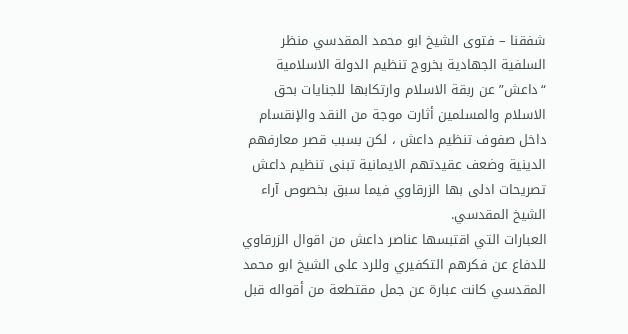شفقنا – فتوى الشيخ ابو محمد المقدسي منظر السلفية الجهادية بخروج تنظيم الدولة الاسلامية “داعش” عن ربقة الاسلام وارتكابها للجنايات بحق الاسلام والمسلمين أثارت موجة من النقد والإنقسام داخل صفوف تنظيم داعش ، لكن بسبب قصر معارفهم الدينية وضعف عقيدتهم الايمانية تبنى تنظيم داعش تصريحات ادلى بها الزرقاوي فيما سبق بخصوص آراء الشيخ المقدسي.
العبارات التي اقتبسها عناصر داعش من اقوال الزرقاوي للدفاع عن فكرهم التكفيري وللرد على الشيخ ابو محمد المقدسي كانت عبارة عن جمل مقتطعة من أقواله قبل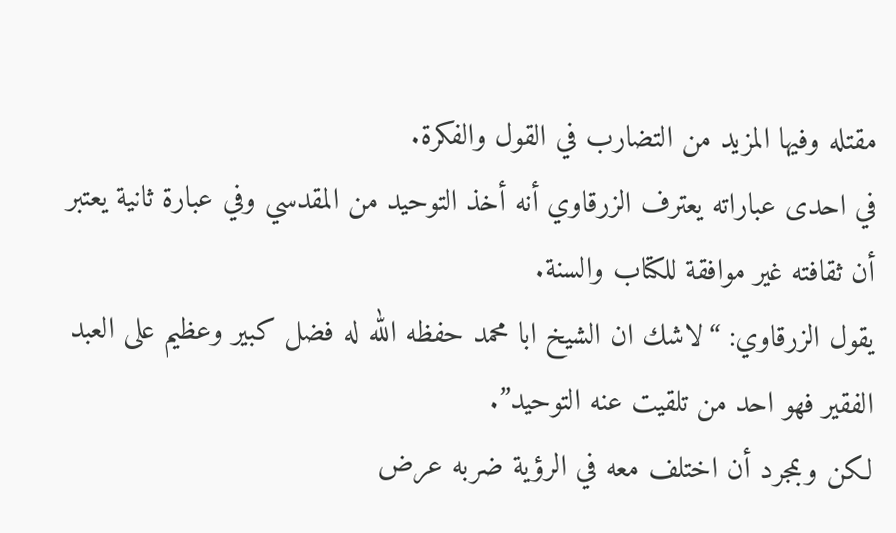مقتله وفيها المزيد من التضارب في القول والفكرة.
في احدى عباراته يعترف الزرقاوي أنه أخذ التوحيد من المقدسي وفي عبارة ثانية يعتبر أن ثقافته غير موافقة للكتاب والسنة.
يقول الزرقاوي: “لاشك ان الشيخ ابا محمد حفظه الله له فضل كبير وعظيم على العبد الفقير فهو احد من تلقيت عنه التوحيد”.
لكن وبمجرد أن اختلف معه في الرؤية ضربه عرض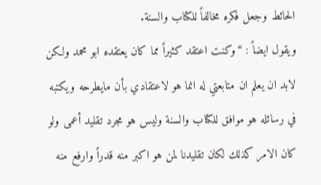الحائط وجعل فكره مخالفاً للكتاب والسنة.
ويقول ايضاً : “وكنت اعتقد كثيراً مما كان يعتقده ابو محمد ولكن لابد ان يعلم ان متابعتي له انما هو لاعتقادي بأن مايطرحه ويكتبه في رسائله هو موافق للكتاب والسنة وليس هو مجرد تقليد أعمى ولو كان الامر كذلك لكان تقليدنا لمن هو اكبر منه قدراً وارفع منه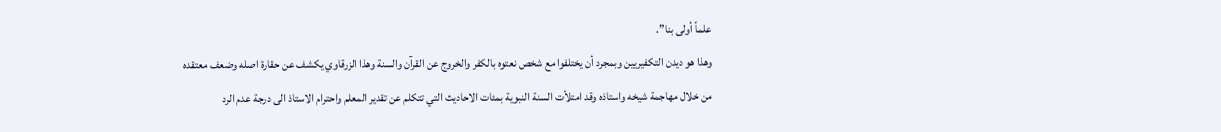علماً أولى بنا”.
وهذا هو ديدن التكفيريين وبمجرد أن يختلفوا مع شخص نعتوه بالكفر والخروج عن القرآن والسنة وهذا الزرقاوي يكشف عن حقارة اصله وضعف معتقده من خلال مهاجمة شيخه واستاذه وقد امتلأت السنة النبوية بمئات الاحاديث التي تتكلم عن تقدير المعلم واحترام الاستاذ الى درجة عدم الرد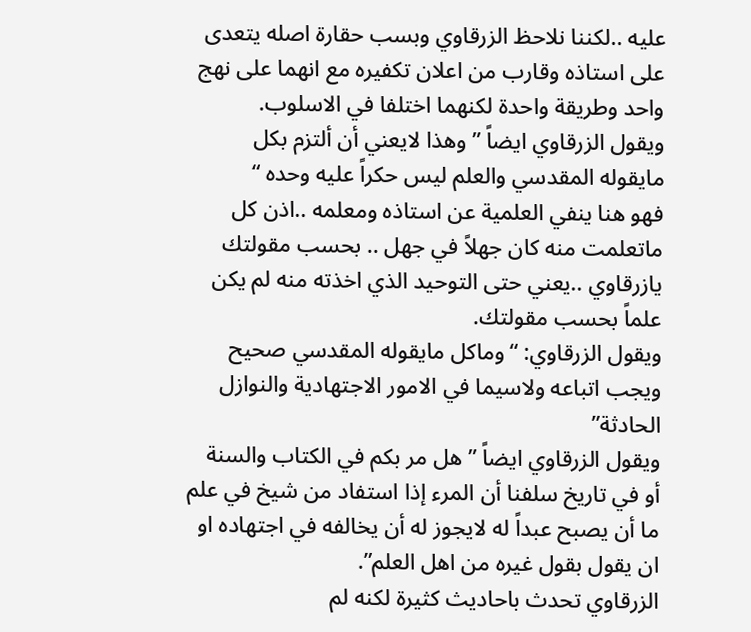عليه ..لكننا نلاحظ الزرقاوي وبسب حقارة اصله يتعدى على استاذه وقارب من اعلان تكفيره مع انهما على نهج واحد وطريقة واحدة لكنهما اختلفا في الاسلوب.
ويقول الزرقاوي ايضاً ” وهذا لايعني أن ألتزم بكل مايقوله المقدسي والعلم ليس حكراً عليه وحده “
فهو هنا ينفي العلمية عن استاذه ومعلمه ..اذن كل ماتعلمت منه كان جهلاً في جهل .. بحسب مقولتك يازرقاوي ..يعني حتى التوحيد الذي اخذته منه لم يكن علماً بحسب مقولتك.
ويقول الزرقاوي: “وماكل مايقوله المقدسي صحيح ويجب اتباعه ولاسيما في الامور الاجتهادية والنوازل الحادثة”
ويقول الزرقاوي ايضاً ” هل مر بكم في الكتاب والسنة أو في تاريخ سلفنا أن المرء إذا استفاد من شيخ في علم ما أن يصبح عبداً له لايجوز له أن يخالفه في اجتهاده او ان يقول بقول غيره من اهل العلم”.
الزرقاوي تحدث باحاديث كثيرة لكنه لم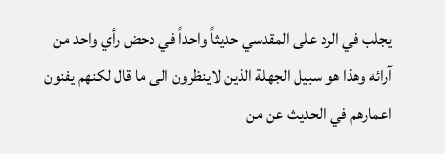يجلب في الرد على المقدسي حديثاً واحداً في دحض رأي واحد من آرائه وهذا هو سبيل الجهلة الذين لاينظرون الى ما قال لكنهم يفنون اعمارهم في الحديث عن من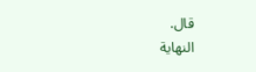قال.
النهاية